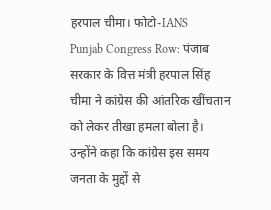हरपाल चीमा। फोटो-IANS
Punjab Congress Row: पंजाब सरकार के वित्त मंत्री हरपाल सिंह चीमा ने कांग्रेस की आंतरिक खींचतान को लेकर तीखा हमला बोला है। उन्होंने कहा कि कांग्रेस इस समय जनता के मुद्दों से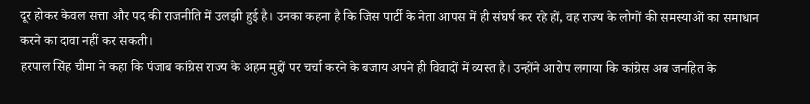दूर होकर केवल सत्ता और पद की राजनीति में उलझी हुई है। उनका कहना है कि जिस पार्टी के नेता आपस में ही संघर्ष कर रहे हों, वह राज्य के लोगों की समस्याओं का समाधान करने का दावा नहीं कर सकती।
हरपाल सिंह चीमा ने कहा कि पंजाब कांग्रेस राज्य के अहम मुद्दों पर चर्चा करने के बजाय अपने ही विवादों में व्यस्त है। उन्होंने आरोप लगाया कि कांग्रेस अब जनहित के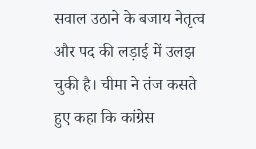सवाल उठाने के बजाय नेतृत्व और पद की लड़ाई में उलझ चुकी है। चीमा ने तंज कसते हुए कहा कि कांग्रेस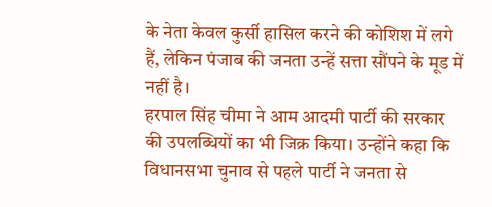के नेता केवल कुर्सी हासिल करने की कोशिश में लगे हैं, लेकिन पंजाब की जनता उन्हें सत्ता सौंपने के मूड में नहीं है।
हरपाल सिंह चीमा ने आम आदमी पार्टी की सरकार की उपलब्धियों का भी जिक्र किया। उन्होंने कहा कि विधानसभा चुनाव से पहले पार्टी ने जनता से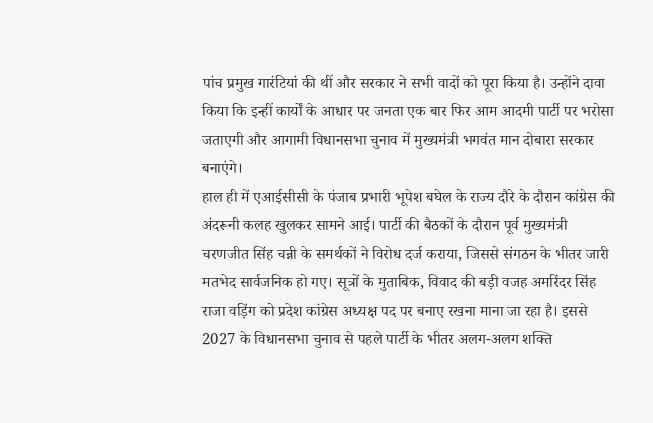पांच प्रमुख गारंटियां की थीं और सरकार ने सभी वादों को पूरा किया है। उन्होंने दावा किया कि इन्हीं कार्यों के आधार पर जनता एक बार फिर आम आदमी पार्टी पर भरोसा जताएगी और आगामी विधानसभा चुनाव में मुख्यमंत्री भगवंत मान दोबारा सरकार बनाएंगे।
हाल ही में एआईसीसी के पंजाब प्रभारी भूपेश बघेल के राज्य दौरे के दौरान कांग्रेस की अंदरूनी कलह खुलकर सामने आई। पार्टी की बैठकों के दौरान पूर्व मुख्यमंत्री चरणजीत सिंह चन्नी के समर्थकों ने विरोध दर्ज कराया, जिससे संगठन के भीतर जारी मतभेद सार्वजनिक हो गए। सूत्रों के मुताबिक, विवाद की बड़ी वजह अमरिंदर सिंह राजा वड़िंग को प्रदेश कांग्रेस अध्यक्ष पद पर बनाए रखना माना जा रहा है। इससे 2027 के विधानसभा चुनाव से पहले पार्टी के भीतर अलग-अलग शक्ति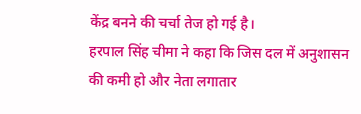केंद्र बनने की चर्चा तेज हो गई है।
हरपाल सिंह चीमा ने कहा कि जिस दल में अनुशासन की कमी हो और नेता लगातार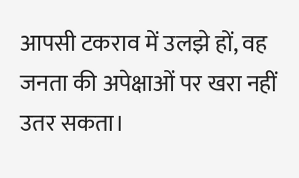आपसी टकराव में उलझे हों, वह जनता की अपेक्षाओं पर खरा नहीं उतर सकता।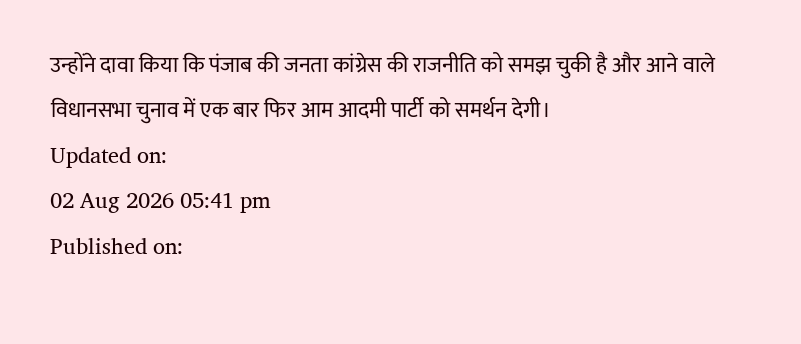उन्होंने दावा किया कि पंजाब की जनता कांग्रेस की राजनीति को समझ चुकी है और आने वाले विधानसभा चुनाव में एक बार फिर आम आदमी पार्टी को समर्थन देगी।
Updated on:
02 Aug 2026 05:41 pm
Published on: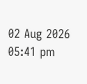02 Aug 2026 05:41 pm